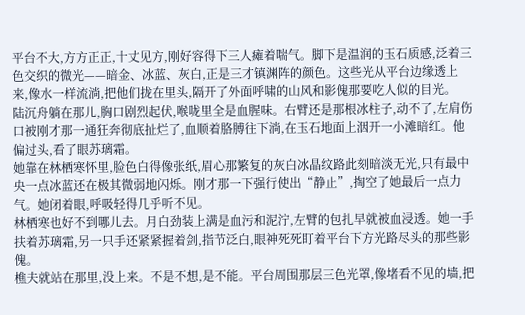平台不大,方方正正,十丈见方,刚好容得下三人瘫着喘气。脚下是温润的玉石质感,泛着三色交织的微光——暗金、冰蓝、灰白,正是三才镇渊阵的颜色。这些光从平台边缘透上来,像水一样流淌,把他们拢在里头,隔开了外面呼啸的山风和影傀那要吃人似的目光。
陆沉舟躺在那儿,胸口剧烈起伏,喉咙里全是血腥味。右臂还是那根冰柱子,动不了,左肩伤口被刚才那一通狂奔彻底扯烂了,血顺着胳膊往下淌,在玉石地面上洇开一小滩暗红。他偏过头,看了眼苏璃霜。
她靠在林栖寒怀里,脸色白得像张纸,眉心那繁复的灰白冰晶纹路此刻暗淡无光,只有最中央一点冰蓝还在极其微弱地闪烁。刚才那一下强行使出“静止”,掏空了她最后一点力气。她闭着眼,呼吸轻得几乎听不见。
林栖寒也好不到哪儿去。月白劲装上满是血污和泥泞,左臂的包扎早就被血浸透。她一手扶着苏璃霜,另一只手还紧紧握着剑,指节泛白,眼神死死盯着平台下方光路尽头的那些影傀。
樵夫就站在那里,没上来。不是不想,是不能。平台周围那层三色光罩,像堵看不见的墙,把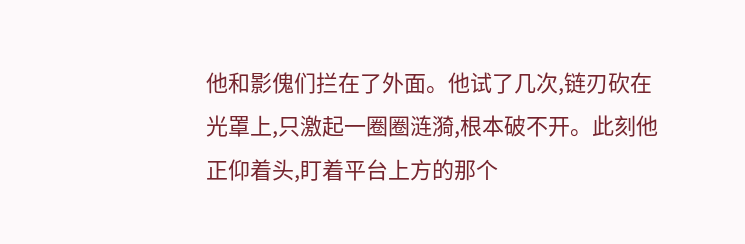他和影傀们拦在了外面。他试了几次,链刃砍在光罩上,只激起一圈圈涟漪,根本破不开。此刻他正仰着头,盯着平台上方的那个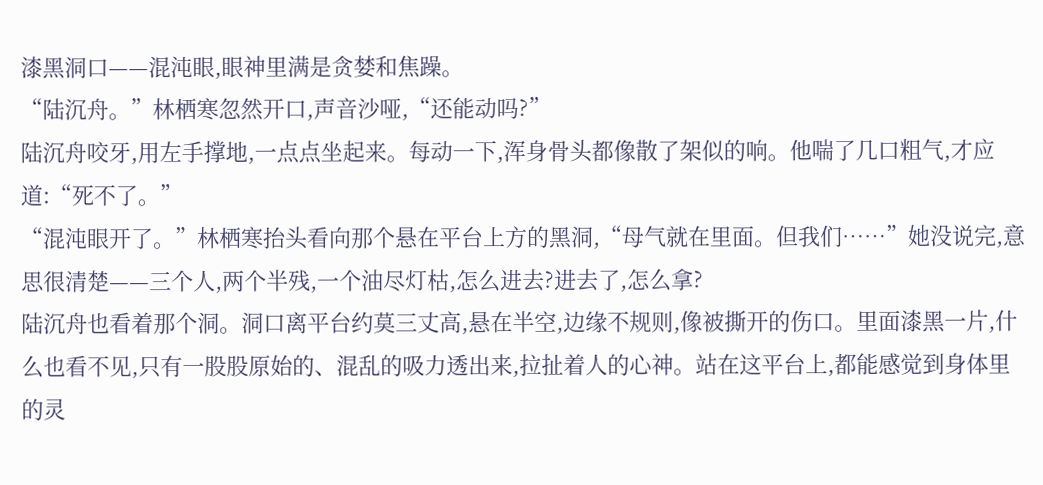漆黑洞口——混沌眼,眼神里满是贪婪和焦躁。
“陆沉舟。”林栖寒忽然开口,声音沙哑,“还能动吗?”
陆沉舟咬牙,用左手撑地,一点点坐起来。每动一下,浑身骨头都像散了架似的响。他喘了几口粗气,才应道:“死不了。”
“混沌眼开了。”林栖寒抬头看向那个悬在平台上方的黑洞,“母气就在里面。但我们……”她没说完,意思很清楚——三个人,两个半残,一个油尽灯枯,怎么进去?进去了,怎么拿?
陆沉舟也看着那个洞。洞口离平台约莫三丈高,悬在半空,边缘不规则,像被撕开的伤口。里面漆黑一片,什么也看不见,只有一股股原始的、混乱的吸力透出来,拉扯着人的心神。站在这平台上,都能感觉到身体里的灵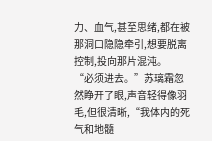力、血气,甚至思绪,都在被那洞口隐隐牵引,想要脱离控制,投向那片混沌。
“必须进去。”苏璃霜忽然睁开了眼,声音轻得像羽毛,但很清晰,“我体内的死气和地髓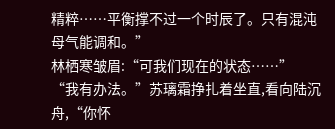精粹……平衡撑不过一个时辰了。只有混沌母气能调和。”
林栖寒皱眉:“可我们现在的状态……”
“我有办法。”苏璃霜挣扎着坐直,看向陆沉舟,“你怀